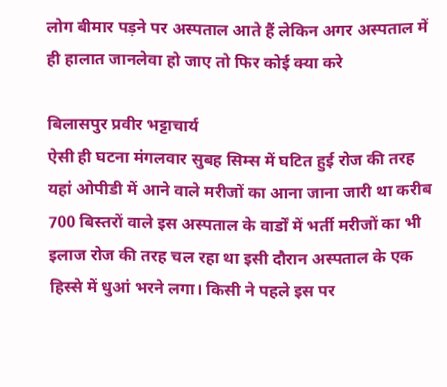लोग बीमार पड़ने पर अस्पताल आते हैं लेकिन अगर अस्पताल में ही हालात जानलेवा हो जाए तो फिर कोई क्या करे

बिलासपुर प्रवीर भट्टाचार्य
ऐसी ही घटना मंगलवार सुबह सिम्स में घटित हुई रोज की तरह यहां ओपीडी में आने वाले मरीजों का आना जाना जारी था करीब 700 बिस्तरों वाले इस अस्पताल के वार्डों में भर्ती मरीजों का भी इलाज रोज की तरह चल रहा था इसी दौरान अस्पताल के एक हिस्से में धुआं भरने लगा। किसी ने पहले इस पर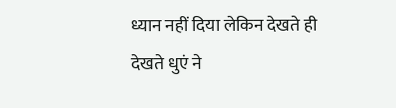ध्यान नहीं दिया लेकिन देखते ही देखते धुएं ने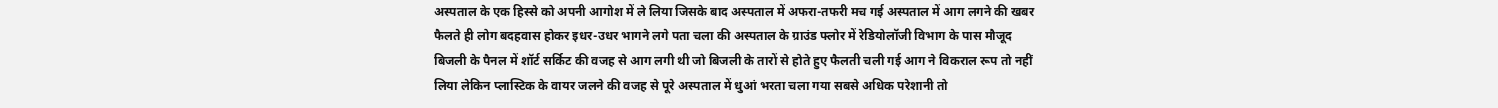अस्पताल के एक हिस्से को अपनी आगोश में ले लिया जिसके बाद अस्पताल में अफरा-तफरी मच गई अस्पताल में आग लगने की खबर फैलते ही लोग बदहवास होकर इधर-उधर भागने लगे पता चला की अस्पताल के ग्राउंड फ्लोर में रेडियोलॉजी विभाग के पास मौजूद बिजली के पैनल में शॉर्ट सर्किट की वजह से आग लगी थी जो बिजली के तारों से होते हुए फैलती चली गई आग ने विकराल रूप तो नहीं लिया लेकिन प्लास्टिक के वायर जलने की वजह से पूरे अस्पताल में धुआं भरता चला गया सबसे अधिक परेशानी तो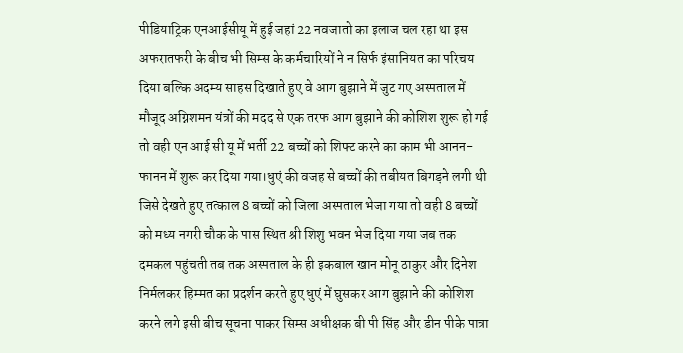पीडियाट्रिक एनआईसीयू में हुई जहां 22 नवजातो का इलाज चल रहा था इस अफरातफरी के बीच भी सिम्स के कर्मचारियों ने न सिर्फ इंसानियत का परिचय दिया बल्कि अदम्य साहस दिखाते हुए वे आग बुझाने में जुट गए अस्पताल में मौजूद अग्निशमन यंत्रों की मदद से एक तरफ आग बुझाने की कोशिश शुरू हो गई तो वही एन आई सी यू में भर्ती 22 बच्चों को शिफ्ट करने का काम भी आनन-फानन में शुरू कर दिया गया।धुएं की वजह से बच्चों की तबीयत बिगड़ने लगी थी जिसे देखते हुए तत्काल 8 बच्चों को जिला अस्पताल भेजा गया तो वही 8 बच्चों को मध्य नगरी चौक के पास स्थित श्री शिशु भवन भेज दिया गया जब तक दमकल पहुंचती तब तक अस्पताल के ही इकबाल खान मोनू ठाकुर और दिनेश निर्मलकर हिम्मत का प्रदर्शन करते हुए धुएं में घुसकर आग बुझाने की कोशिश करने लगे इसी बीच सूचना पाकर सिम्स अधीक्षक बी पी सिंह और डीन पीके पात्रा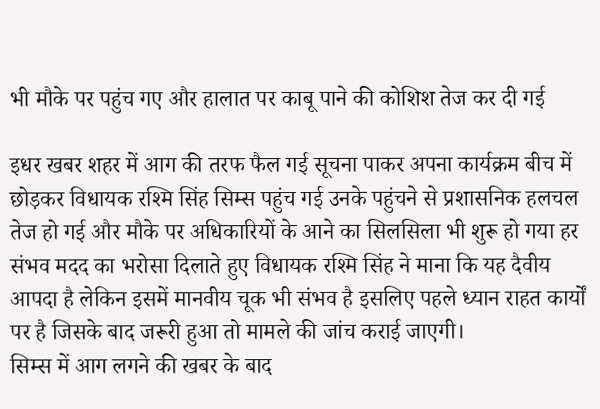भी मौके पर पहुंच गए और हालात पर काबू पाने की कोशिश तेज कर दी गई

इधर खबर शहर में आग की तरफ फैल गई सूचना पाकर अपना कार्यक्रम बीच में छोड़कर विधायक रश्मि सिंह सिम्स पहुंच गई उनके पहुंचने से प्रशासनिक हलचल तेज हो गई और मौके पर अधिकारियों के आने का सिलसिला भी शुरू हो गया हर संभव मदद का भरोसा दिलाते हुए विधायक रश्मि सिंह ने माना कि यह दैवीय आपदा है लेकिन इसमें मानवीय चूक भी संभव है इसलिए पहले ध्यान राहत कार्यों पर है जिसके बाद जरूरी हुआ तो मामले की जांच कराई जाएगी।
सिम्स में आग लगने की खबर के बाद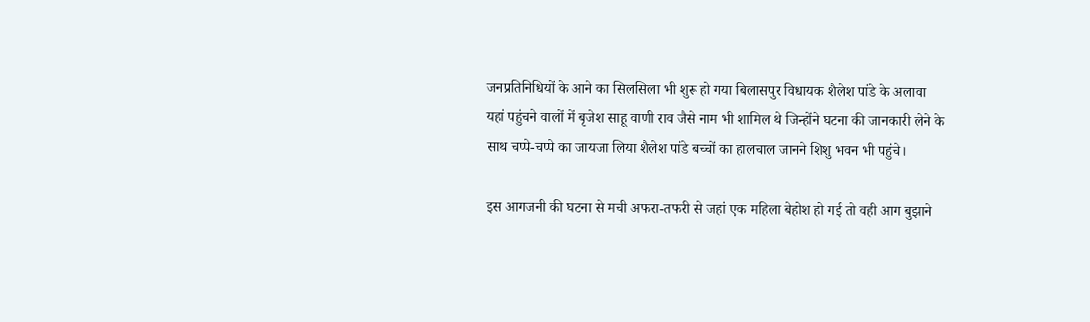जनप्रतिनिधियों के आने का सिलसिला भी शुरू हो गया बिलासपुर विधायक शैलेश पांडे के अलावा यहां पहुंचने वालों में बृजेश साहू वाणी राव जैसे नाम भी शामिल थे जिन्होंने घटना की जानकारी लेने के साथ चप्पे-चप्पे का जायजा लिया शैलेश पांडे बच्चों का हालचाल जानने शिशु भवन भी पहुंचे।

इस आगजनी की घटना से मची अफरा-तफरी से जहां एक महिला बेहोश हो गई तो वही आग बुझाने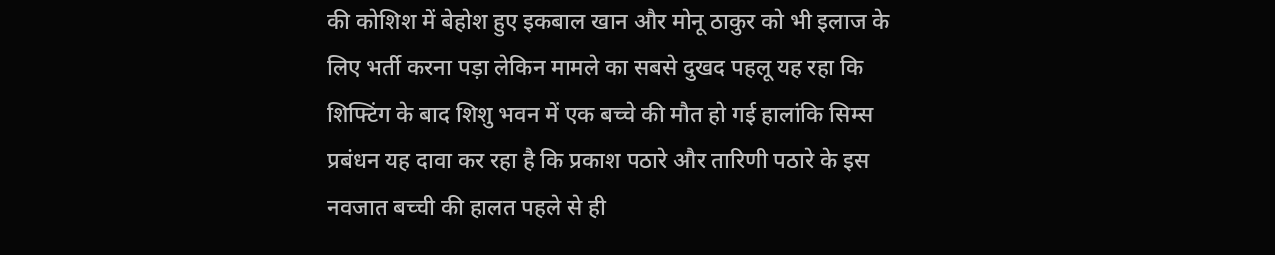की कोशिश में बेहोश हुए इकबाल खान और मोनू ठाकुर को भी इलाज के लिए भर्ती करना पड़ा लेकिन मामले का सबसे दुखद पहलू यह रहा कि शिफ्टिंग के बाद शिशु भवन में एक बच्चे की मौत हो गई हालांकि सिम्स प्रबंधन यह दावा कर रहा है कि प्रकाश पठारे और तारिणी पठारे के इस नवजात बच्ची की हालत पहले से ही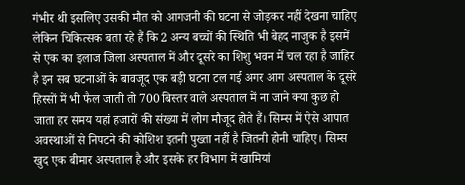गंभीर थी इसलिए उसकी मौत को आगजनी की घटना से जोड़कर नहीं देखना चाहिए लेकिन चिकित्सक बता रहे हैं कि 2 अन्य बच्चों की स्थिति भी बेहद नाजुक है इसमें से एक का इलाज जिला अस्पताल में और दूसरे का शिशु भवन में चल रहा है जाहिर है इन सब घटनाओं के बावजूद एक बड़ी घटना टल गई अगर आग अस्पताल के दूसरे हिस्सों में भी फैल जाती तो 700 बिस्तर वाले अस्पताल में ना जाने क्या कुछ हो जाता हर समय यहां हजारों की संख्या में लोग मौजूद होते हैं। सिम्स में ऐसे आपात अवस्थाओं से निपटने की कोशिश इतनी पुख्ता नहीं है जितनी होनी चाहिए। सिम्स खुद एक बीमार अस्पताल है और इसके हर विभाग में खामियां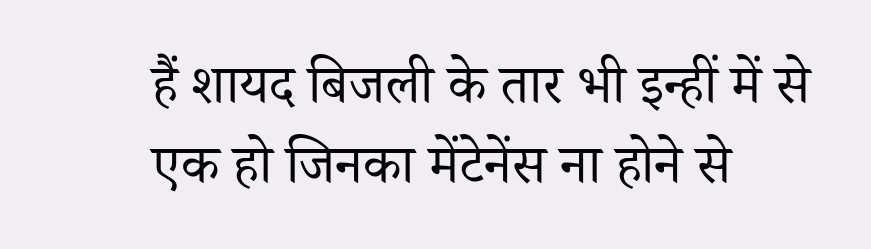हैं शायद बिजली के तार भी इन्हीं में से एक हो जिनका मेंटेनेंस ना होने से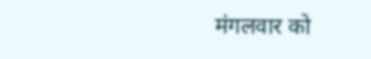मंगलवार को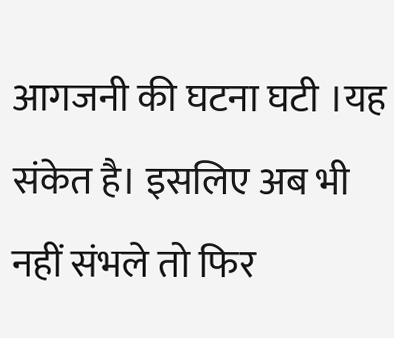आगजनी की घटना घटी ।यह संकेत है। इसलिए अब भी नहीं संभले तो फिर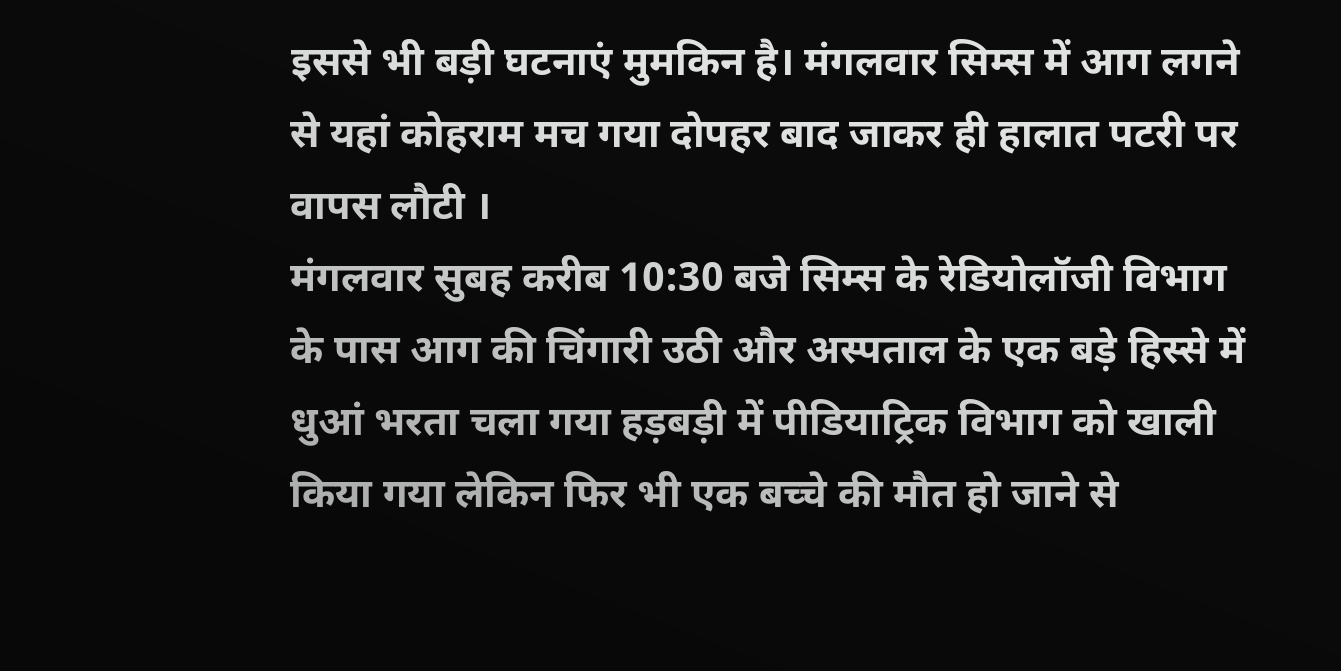इससे भी बड़ी घटनाएं मुमकिन है। मंगलवार सिम्स में आग लगने से यहां कोहराम मच गया दोपहर बाद जाकर ही हालात पटरी पर वापस लौटी ।
मंगलवार सुबह करीब 10:30 बजे सिम्स के रेडियोलॉजी विभाग के पास आग की चिंगारी उठी और अस्पताल के एक बड़े हिस्से में धुआं भरता चला गया हड़बड़ी में पीडियाट्रिक विभाग को खाली किया गया लेकिन फिर भी एक बच्चे की मौत हो जाने से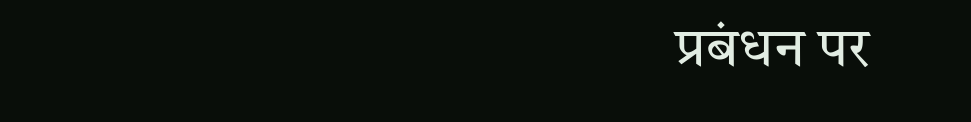प्रबंधन पर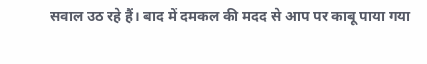सवाल उठ रहे हैं। बाद में दमकल की मदद से आप पर काबू पाया गया